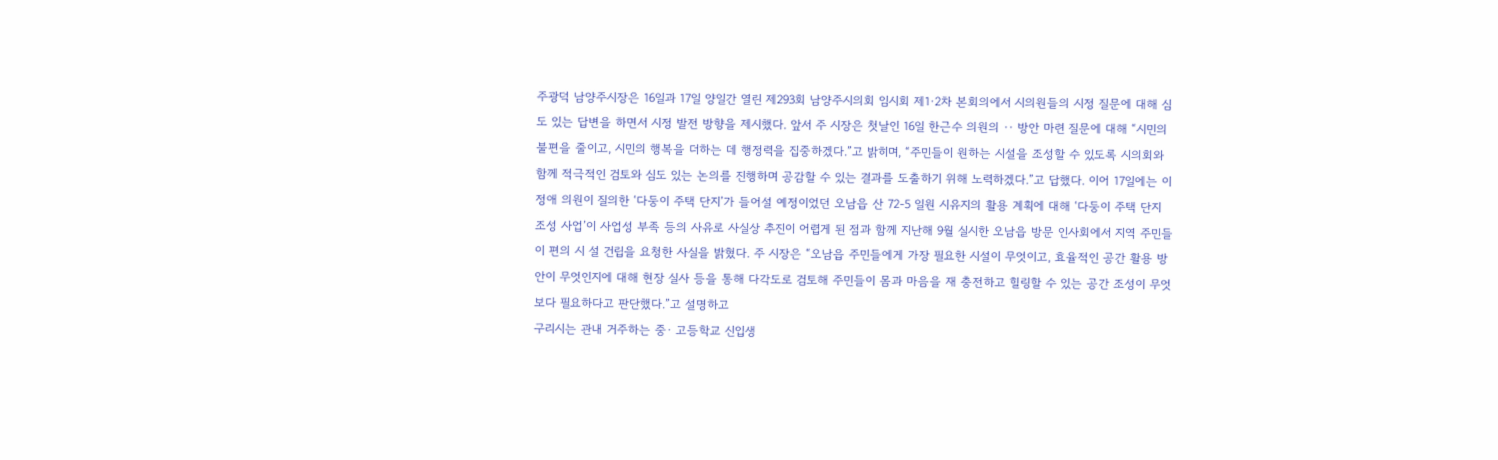주광덕 남양주시장은 16일과 17일 양일간 열린 제293회 남양주시의회 임시회 제1·2차 본회의에서 시의원들의 시정 질문에 대해 심도 있는 답변을 하면서 시정 발전 방향을 제시했다. 앞서 주 시장은 첫날인 16일 한근수 의원의 ·· 방안 마련 질문에 대해 “시민의 불편을 줄이고, 시민의 행복을 더하는 데 행정력을 집중하겠다.”고 밝히며, “주민들이 원하는 시설을 조성할 수 있도록 시의회와 함께 적극적인 검토와 심도 있는 논의를 진행하며 공감할 수 있는 결과를 도출하기 위해 노력하겠다.”고 답했다. 이어 17일에는 이정애 의원이 질의한 ‘다둥이 주택 단지’가 들어설 예정이었던 오남읍 산 72-5 일원 시유지의 활용 계획에 대해 ‘다둥이 주택 단지 조성 사업’이 사업성 부족 등의 사유로 사실상 추진이 어렵게 된 점과 함께 지난해 9월 실시한 오남읍 방문 인사회에서 지역 주민들이 편의 시 설 건립을 요청한 사실을 밝혔다. 주 시장은 “오남읍 주민들에게 가장 필요한 시설이 무엇이고, 효율적인 공간 활용 방안이 무엇인지에 대해 현장 실사 등을 통해 다각도로 검토해 주민들이 몸과 마음을 재 충전하고 힐링할 수 있는 공간 조성이 무엇보다 필요하다고 판단했다.”고 설명하고
구리시는 관내 거주하는 중· 고등학교 신입생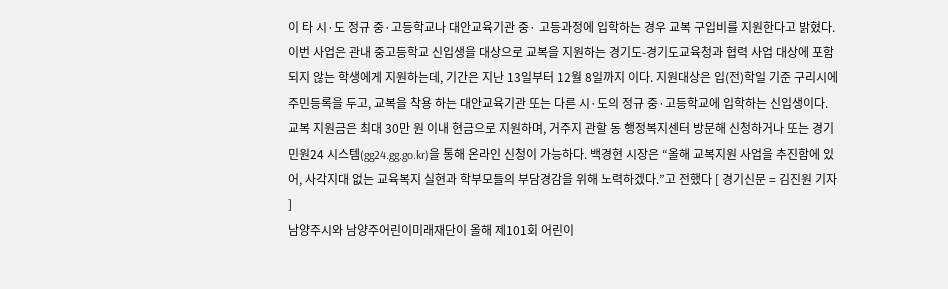이 타 시·도 정규 중·고등학교나 대안교육기관 중· 고등과정에 입학하는 경우 교복 구입비를 지원한다고 밝혔다. 이번 사업은 관내 중고등학교 신입생을 대상으로 교복을 지원하는 경기도-경기도교육청과 협력 사업 대상에 포함되지 않는 학생에게 지원하는데, 기간은 지난 13일부터 12월 8일까지 이다. 지원대상은 입(전)학일 기준 구리시에 주민등록을 두고, 교복을 착용 하는 대안교육기관 또는 다른 시·도의 정규 중·고등학교에 입학하는 신입생이다. 교복 지원금은 최대 30만 원 이내 현금으로 지원하며, 거주지 관할 동 행정복지센터 방문해 신청하거나 또는 경기민원24 시스템(gg24.gg.go.kr)을 통해 온라인 신청이 가능하다. 백경현 시장은 “올해 교복지원 사업을 추진함에 있어, 사각지대 없는 교육복지 실현과 학부모들의 부담경감을 위해 노력하겠다.”고 전했다 [ 경기신문 = 김진원 기자 ]
남양주시와 남양주어린이미래재단이 올해 제101회 어린이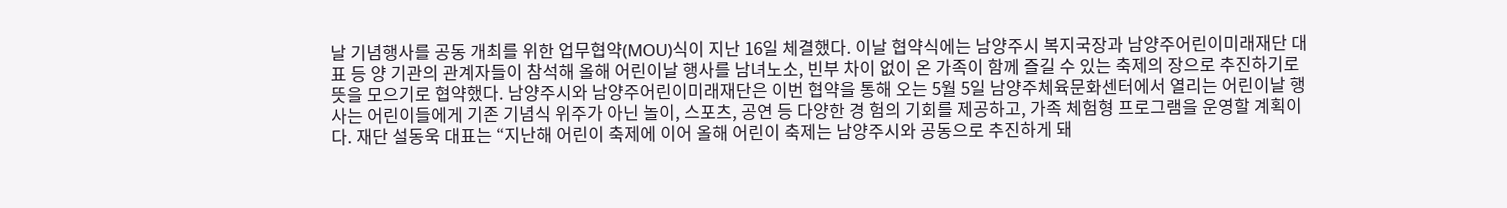날 기념행사를 공동 개최를 위한 업무협약(MOU)식이 지난 16일 체결했다. 이날 협약식에는 남양주시 복지국장과 남양주어린이미래재단 대표 등 양 기관의 관계자들이 참석해 올해 어린이날 행사를 남녀노소, 빈부 차이 없이 온 가족이 함께 즐길 수 있는 축제의 장으로 추진하기로 뜻을 모으기로 협약했다. 남양주시와 남양주어린이미래재단은 이번 협약을 통해 오는 5월 5일 남양주체육문화센터에서 열리는 어린이날 행사는 어린이들에게 기존 기념식 위주가 아닌 놀이, 스포츠, 공연 등 다양한 경 험의 기회를 제공하고, 가족 체험형 프로그램을 운영할 계획이다. 재단 설동욱 대표는 “지난해 어린이 축제에 이어 올해 어린이 축제는 남양주시와 공동으로 추진하게 돼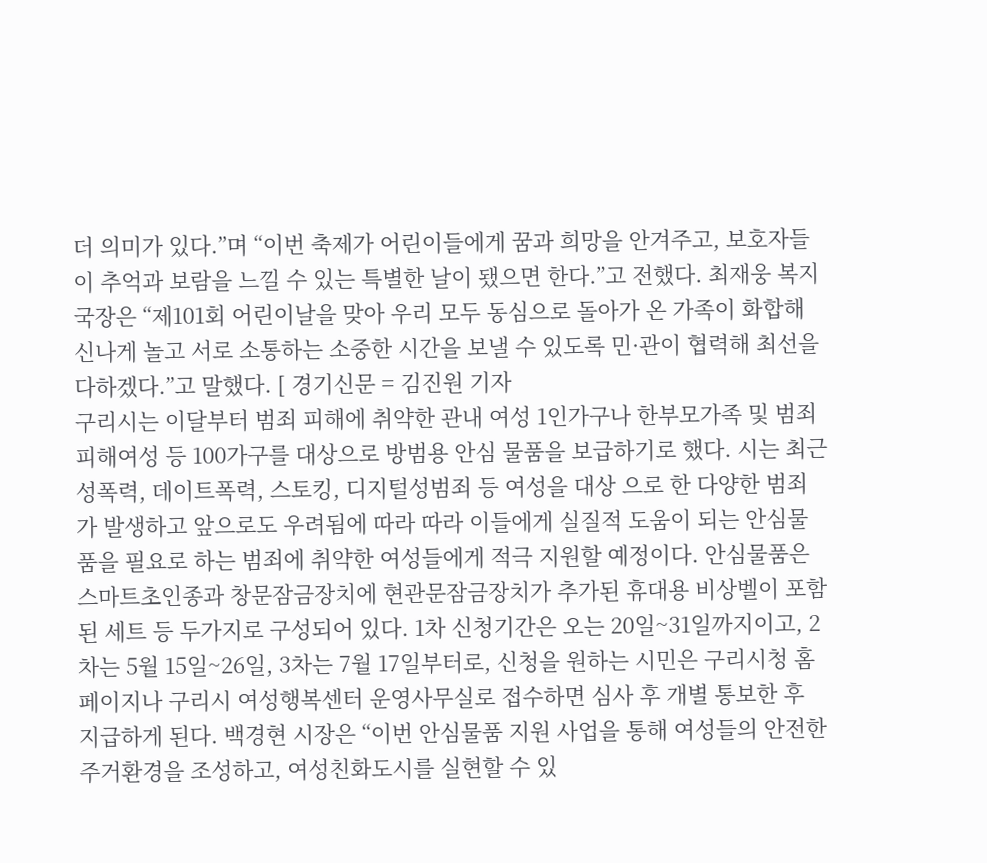더 의미가 있다.”며 “이번 축제가 어린이들에게 꿈과 희망을 안겨주고, 보호자들이 추억과 보람을 느낄 수 있는 특별한 날이 됐으면 한다.”고 전했다. 최재웅 복지국장은 “제101회 어린이날을 맞아 우리 모두 동심으로 돌아가 온 가족이 화합해 신나게 놀고 서로 소통하는 소중한 시간을 보낼 수 있도록 민·관이 협력해 최선을 다하겠다.”고 말했다. [ 경기신문 = 김진원 기자
구리시는 이달부터 범죄 피해에 취약한 관내 여성 1인가구나 한부모가족 및 범죄 피해여성 등 100가구를 대상으로 방범용 안심 물품을 보급하기로 했다. 시는 최근 성폭력, 데이트폭력, 스토킹, 디지털성범죄 등 여성을 대상 으로 한 다양한 범죄가 발생하고 앞으로도 우려됨에 따라 따라 이들에게 실질적 도움이 되는 안심물품을 필요로 하는 범죄에 취약한 여성들에게 적극 지원할 예정이다. 안심물품은 스마트초인종과 창문잠금장치에 현관문잠금장치가 추가된 휴대용 비상벨이 포함된 세트 등 두가지로 구성되어 있다. 1차 신청기간은 오는 20일~31일까지이고, 2차는 5월 15일~26일, 3차는 7월 17일부터로, 신청을 원하는 시민은 구리시청 홈페이지나 구리시 여성행복센터 운영사무실로 접수하면 심사 후 개별 통보한 후 지급하게 된다. 백경현 시장은 “이번 안심물품 지원 사업을 통해 여성들의 안전한 주거환경을 조성하고, 여성친화도시를 실현할 수 있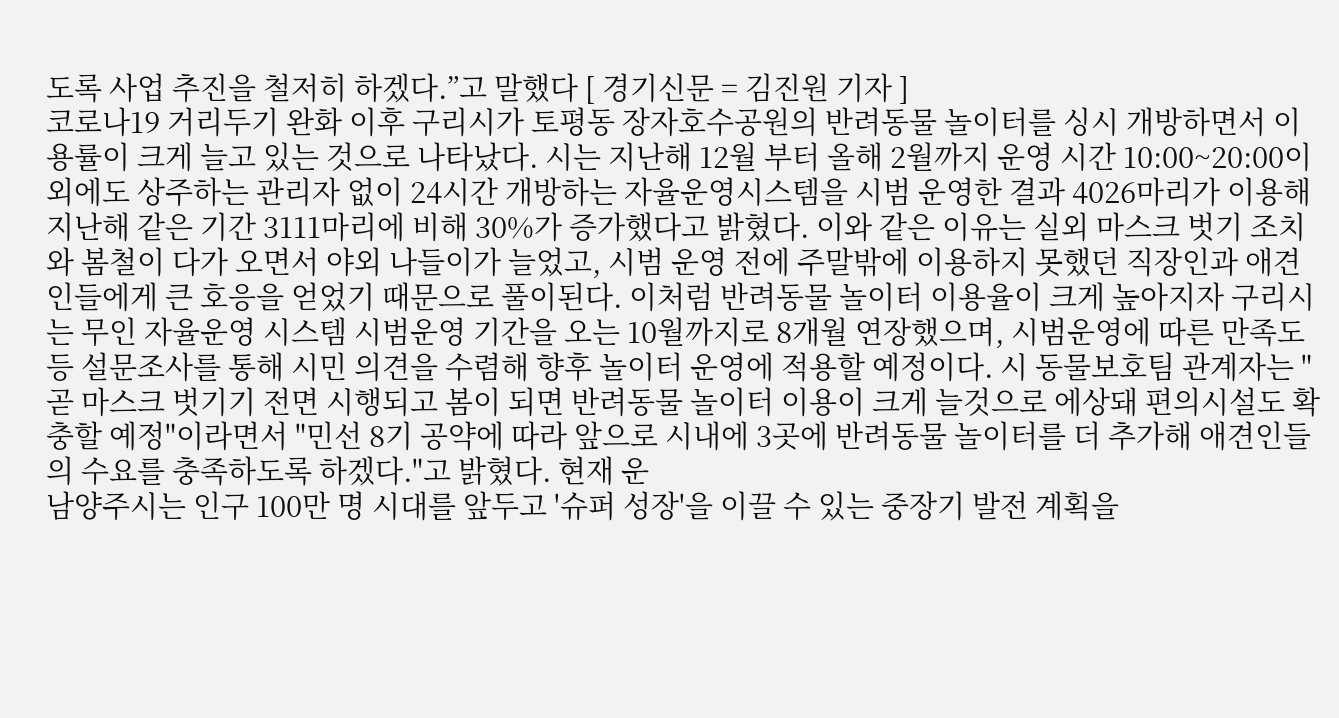도록 사업 추진을 철저히 하겠다.”고 말했다 [ 경기신문 = 김진원 기자 ]
코로나19 거리두기 완화 이후 구리시가 토평동 장자호수공원의 반려동물 놀이터를 싱시 개방하면서 이용률이 크게 늘고 있는 것으로 나타났다. 시는 지난해 12월 부터 올해 2월까지 운영 시간 10:00~20:00이 외에도 상주하는 관리자 없이 24시간 개방하는 자율운영시스템을 시범 운영한 결과 4026마리가 이용해 지난해 같은 기간 3111마리에 비해 30%가 증가했다고 밝혔다. 이와 같은 이유는 실외 마스크 벗기 조치와 봄철이 다가 오면서 야외 나들이가 늘었고, 시범 운영 전에 주말밖에 이용하지 못했던 직장인과 애견인들에게 큰 호응을 얻었기 때문으로 풀이된다. 이처럼 반려동물 놀이터 이용율이 크게 높아지자 구리시는 무인 자율운영 시스템 시범운영 기간을 오는 10월까지로 8개월 연장했으며, 시범운영에 따른 만족도 등 설문조사를 통해 시민 의견을 수렴해 향후 놀이터 운영에 적용할 예정이다. 시 동물보호팀 관계자는 "곧 마스크 벗기기 전면 시행되고 봄이 되면 반려동물 놀이터 이용이 크게 늘것으로 에상돼 편의시설도 확충할 예정"이라면서 "민선 8기 공약에 따라 앞으로 시내에 3곳에 반려동물 놀이터를 더 추가해 애견인들의 수요를 충족하도록 하겠다."고 밝혔다. 현재 운
남양주시는 인구 100만 명 시대를 앞두고 '슈퍼 성장'을 이끌 수 있는 중장기 발전 계획을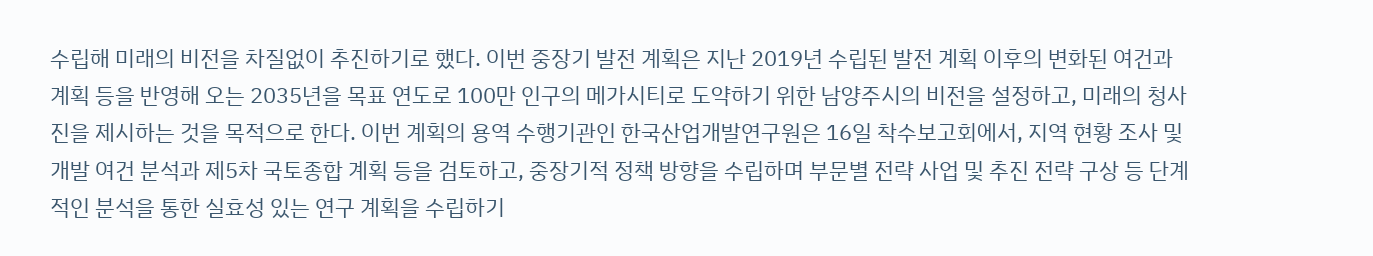수립해 미래의 비전을 차질없이 추진하기로 했다. 이번 중장기 발전 계획은 지난 2019년 수립된 발전 계획 이후의 변화된 여건과 계획 등을 반영해 오는 2035년을 목표 연도로 100만 인구의 메가시티로 도약하기 위한 남양주시의 비전을 설정하고, 미래의 청사진을 제시하는 것을 목적으로 한다. 이번 계획의 용역 수행기관인 한국산업개발연구원은 16일 착수보고회에서, 지역 현황 조사 및 개발 여건 분석과 제5차 국토종합 계획 등을 검토하고, 중장기적 정책 방향을 수립하며 부문별 전략 사업 및 추진 전략 구상 등 단계적인 분석을 통한 실효성 있는 연구 계획을 수립하기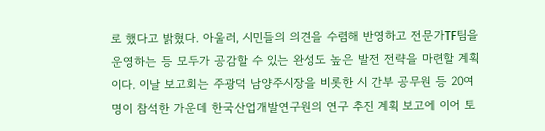로 했다고 밝혔다. 아울러, 시민들의 의견을 수렴해 반영하고 전문가TF팀을 운영하는 등 모두가 공감할 수 있는 완성도 높은 발전 전략을 마련할 계획이다. 이날 보고회는 주광덕 남양주시장을 비롯한 시 간부 공무원 등 20여 명이 참석한 가운데 한국산업개발연구원의 연구 추진 계획 보고에 이어 토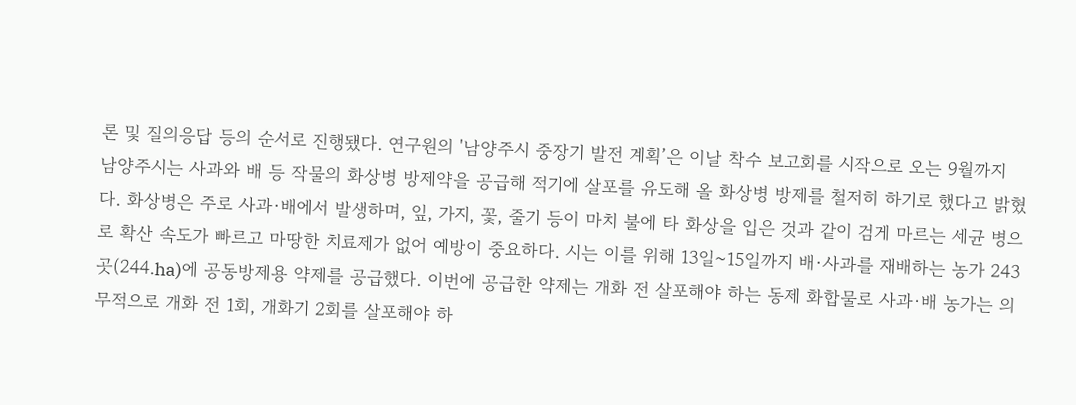론 및 질의응답 등의 순서로 진행됐다. 연구원의 '남양주시 중장기 발전 계획’은 이날 착수 보고회를 시작으로 오는 9월까지
남양주시는 사과와 배 등 작물의 화상병 방제약을 공급해 적기에 살포를 유도해 올 화상병 방제를 철저히 하기로 했다고 밝혔다. 화상병은 주로 사과·배에서 발생하며, 잎, 가지, 꽃, 줄기 등이 마치 불에 타 화상을 입은 것과 같이 검게 마르는 세균 병으로 확산 속도가 빠르고 마땅한 치료제가 없어 예방이 중요하다. 시는 이를 위해 13일~15일까지 배·사과를 재배하는 농가 243곳(244.ha)에 공동방제용 약제를 공급했다. 이번에 공급한 약제는 개화 전 살포해야 하는 동제 화합물로 사과·배 농가는 의무적으로 개화 전 1회, 개화기 2회를 살포해야 하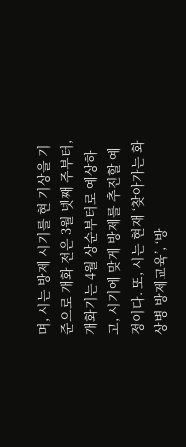며, 시는 방제 시기를 현 기상을 기준으로 개화 전은 3월 넷째 주부터, 개화기는 4월 상순부터로 예상하고, 시기에 맞게 방제를 추진할 예정이다. 또, 시는 현재 ‘찾아가는 화상병 방제교육’, ‘방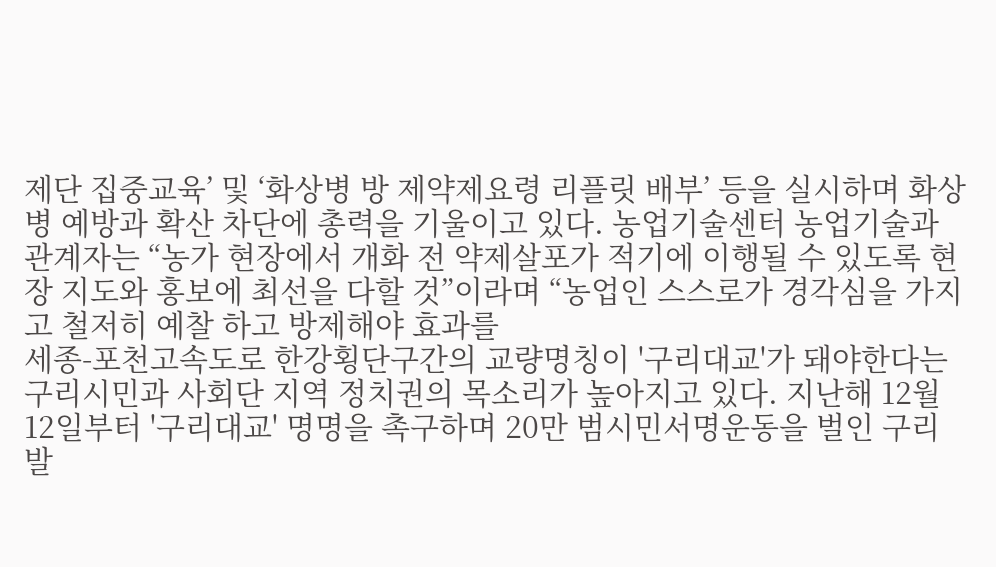제단 집중교육’ 및 ‘화상병 방 제약제요령 리플릿 배부’ 등을 실시하며 화상병 예방과 확산 차단에 총력을 기울이고 있다. 농업기술센터 농업기술과 관계자는 “농가 현장에서 개화 전 약제살포가 적기에 이행될 수 있도록 현장 지도와 홍보에 최선을 다할 것”이라며 “농업인 스스로가 경각심을 가지고 철저히 예찰 하고 방제해야 효과를
세종-포천고속도로 한강횡단구간의 교량명칭이 '구리대교'가 돼야한다는 구리시민과 사회단 지역 정치권의 목소리가 높아지고 있다. 지난해 12월 12일부터 '구리대교' 명명을 촉구하며 20만 범시민서명운동을 벌인 구리발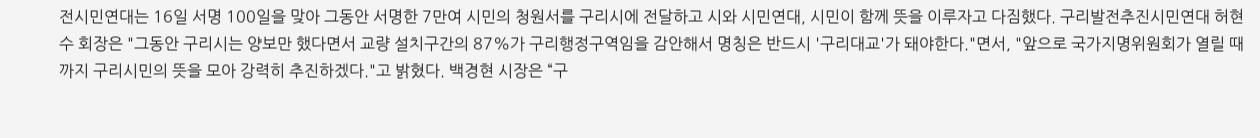전시민연대는 16일 서명 100일을 맞아 그동안 서명한 7만여 시민의 청원서를 구리시에 전달하고 시와 시민연대, 시민이 함께 뜻을 이루자고 다짐했다. 구리발전추진시민연대 허현수 회장은 "그동안 구리시는 양보만 했다면서 교량 설치구간의 87%가 구리행정구역임을 감안해서 명칭은 반드시 '구리대교'가 돼야한다."면서, "앞으로 국가지명위원회가 열릴 때까지 구리시민의 뜻을 모아 강력히 추진하겠다."고 밝혔다. 백경현 시장은 “구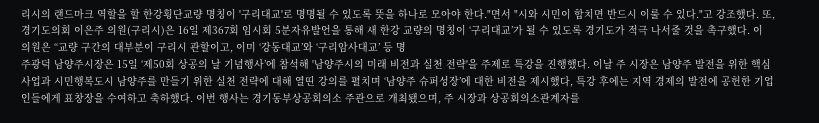리시의 랜드마크 역할을 할 한강횡단교량 명칭이 '구리대교'로 명명될 수 있도록 뜻을 하나로 모아야 한다."면서 "시와 시민이 합치면 반드시 이룰 수 있다."고 강조했다. 또, 경기도의회 이은주 의원(구리시)은 16일 제367회 임시회 5분자유발언을 통해 새 한강 교량의 명칭이 ‘구리대교’가 될 수 있도록 경기도가 적극 나서줄 것을 촉구했다. 이 의원은 “교량 구간의 대부분이 구리시 관할이고, 이미 ‘강동대교’와 ‘구리암사대교’ 등 명
주광덕 남양주시장은 15일 ‘제50회 상공의 날 기념행사’에 참석해 '남양주시의 미래 비전과 실천 전략'을 주제로 특강을 진행했다. 이날 주 시장은 남양주 발전을 위한 핵심 사업과 시민행복도시 남양주를 만들기 위한 실천 전략에 대해 열띤 강의를 펼치며 ‘남양주 슈퍼성장’에 대한 비전을 제시했다, 특강 후에는 지역 경제의 발전에 공헌한 기업인들에게 표창장을 수여하고 축하했다. 이번 행사는 경기동부상공회의소 주관으로 개최됐으며, 주 시장과 상공회의소관계자를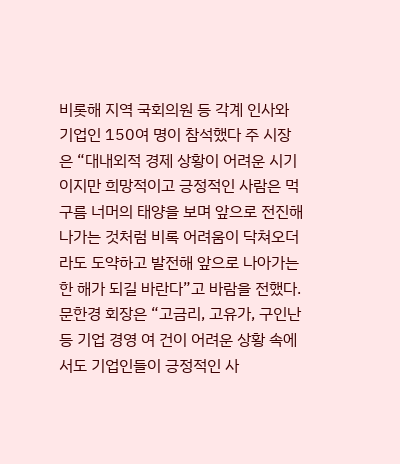비롯해 지역 국회의원 등 각계 인사와 기업인 150여 명이 참석했다 주 시장은 “대내외적 경제 상황이 어려운 시기이지만 희망적이고 긍정적인 사람은 먹구름 너머의 태양을 보며 앞으로 전진해 나가는 것처럼 비록 어려움이 닥쳐오더라도 도약하고 발전해 앞으로 나아가는 한 해가 되길 바란다”고 바람을 전했다. 문한경 회장은 “고금리, 고유가, 구인난 등 기업 경영 여 건이 어려운 상황 속에서도 기업인들이 긍정적인 사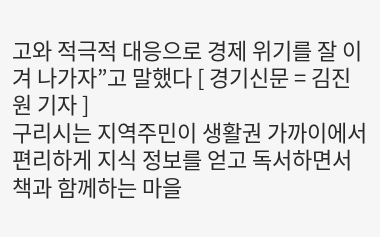고와 적극적 대응으로 경제 위기를 잘 이겨 나가자”고 말했다 [ 경기신문 = 김진원 기자 ]
구리시는 지역주민이 생활권 가까이에서 편리하게 지식 정보를 얻고 독서하면서 책과 함께하는 마을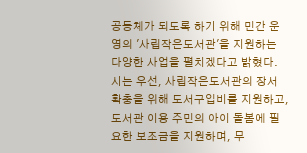공동체가 되도록 하기 위해 민간 운영의 '사립작은도서관'을 지원하는 다양한 사업을 펼치겠다고 밝혔다. 시는 우선, 사립작은도서관의 장서 확충을 위해 도서구입비를 지원하고, 도서관 이용 주민의 아이 돌봄에 필요한 보조금을 지원하며, 무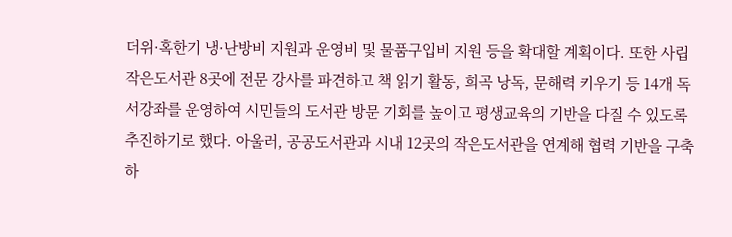더위·혹한기 냉·난방비 지원과 운영비 및 물품구입비 지원 등을 확대할 계획이다. 또한 사립작은도서관 8곳에 전문 강사를 파견하고 책 읽기 활동, 희곡 낭독, 문해력 키우기 등 14개 독서강좌를 운영하여 시민들의 도서관 방문 기회를 높이고 평생교육의 기반을 다질 수 있도록 추진하기로 했다. 아울러, 공공도서관과 시내 12곳의 작은도서관을 연계해 협력 기반을 구축하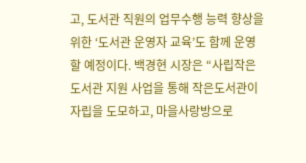고, 도서관 직원의 업무수행 능력 향상을 위한 ‘도서관 운영자 교육’도 함께 운영할 예정이다. 백경현 시장은 “사립작은도서관 지원 사업을 통해 작은도서관이 자립을 도모하고, 마을사랑방으로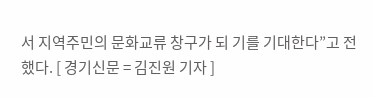서 지역주민의 문화교류 창구가 되 기를 기대한다”고 전했다. [ 경기신문 = 김진원 기자 ]